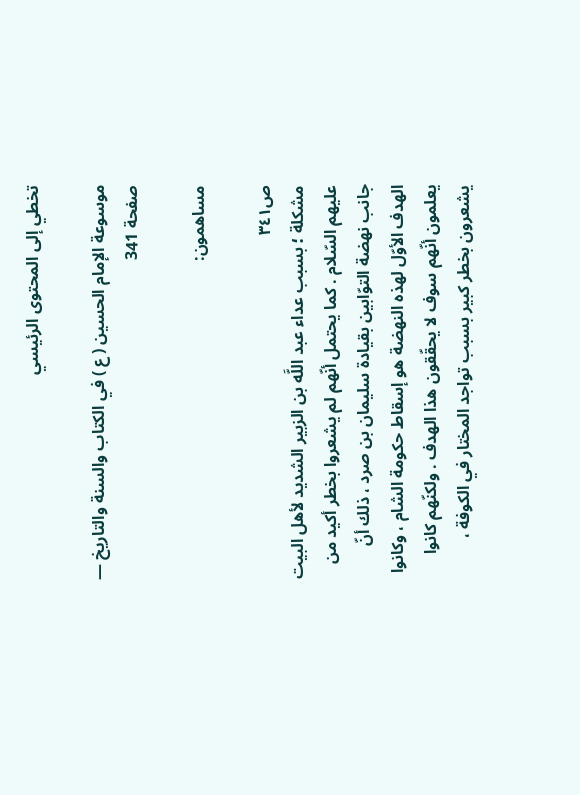تخطي إلى المحتوى الرئيسي

موسوعة الإمام الحسين ( ع ) في الكتاب والسنة والتاريخ — صفحة 341

مساهمون:

ص٣٤١
مشكلة ؛ بسبب عداء عبد اللَّه بن الزبير الشديد لأهل البيت عليهم السّلام . كما يحتمل أنّهم لم يشعروا بخطر أكيد من جانب نهضة التوّابين بقيادة سليمان بن صرد ، ذلك أنّ الهدف الأوّل لهذه النهضة هو إسقاط حكومة الشام ، وكانوا يعلمون أنّهم سوف لا يحقّقون هذا الهدف . ولكنّهم كانوا يشعرون بخطر كبير بسبب تواجد المختار في الكوفة ،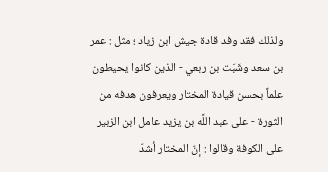ولذلك فقد وفد قادة جيش ابن زياد ؛ مثل : عمر بن سعد وشَبَت بن ربعي - الذين كانوا يحيطون علماً بحسن قيادة المختار ويعرفون هدفه من الثورة - على عبد اللَّه بن يزيد عامل ابن الزبير على الكوفة وقالوا : إنّ المختار أشدّ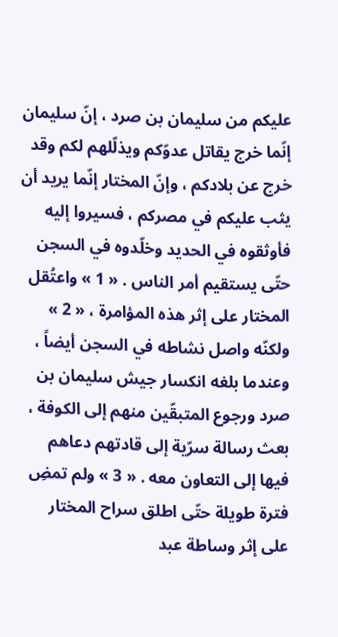عليكم من سليمان بن صرد ، إنّ سليمان إنّما خرج يقاتل عدوّكم ويذلّلهم لكم وقد خرج عن بلادكم ، وإنّ المختار إنّما يريد أن يثب عليكم في مصركم ، فسيروا إليه فأوثقوه في الحديد وخلّدوه في السجن حتّى يستقيم أمر الناس . « 1 » واعتُقل المختار على إثر هذه المؤامرة ، « 2 » ولكنّه واصل نشاطه في السجن أيضاً ، وعندما بلغه انكسار جيش سليمان بن صرد ورجوع المتبقّين منهم إلى الكوفة ، بعث رسالة سرّية إلى قادتهم دعاهم فيها إلى التعاون معه . « 3 » ولم تمضِ فترة طويلة حتّى اطلق سراح المختار على إثر وساطة عبد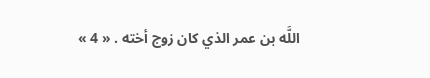اللَّه بن عمر الذي كان زوج أخته . « 4 »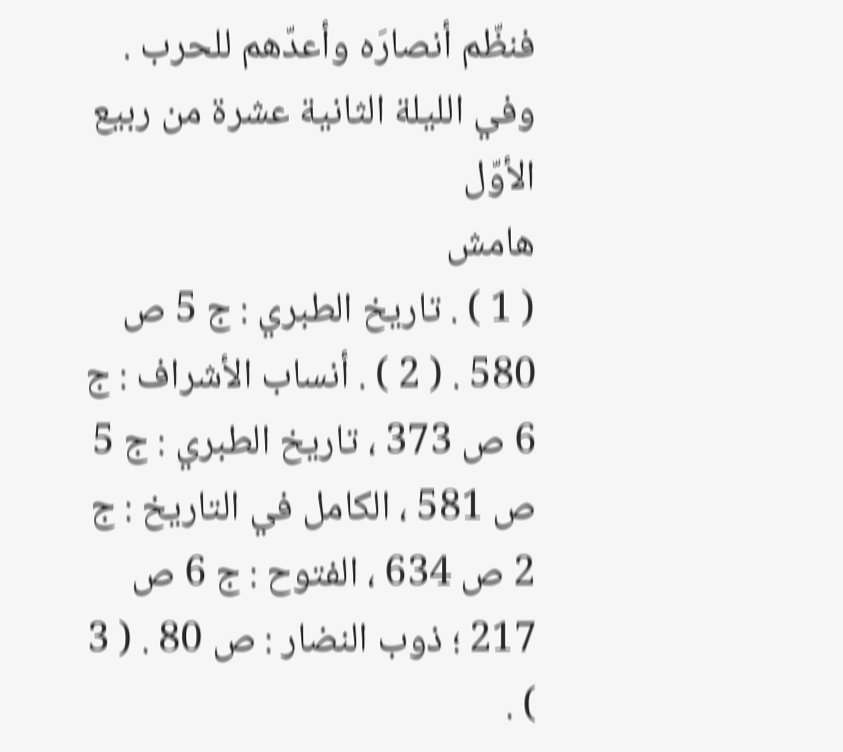فنظّم أنصارَه وأعدّهم للحرب . وفي الليلة الثانية عشرة من ربيع الأوّل
هامش
( 1 ) . تاريخ الطبري : ج 5 ص 580 . ( 2 ) . أنساب الأشراف : ج 6 ص 373 ، تاريخ الطبري : ج 5 ص 581 ، الكامل في التاريخ : ج 2 ص 634 ، الفتوح : ج 6 ص 217 ؛ ذوب النضار : ص 80 . ( 3 ) .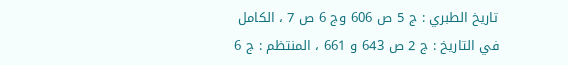تاريخ الطبري : ج 5 ص 606 وج 6 ص 7 ، الكامل في التاريخ : ج 2 ص 643 و 661 ، المنتظم : ج 6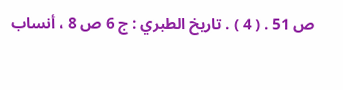ص 51 . ( 4 ) . تاريخ الطبري : ج 6 ص 8 ، أنساب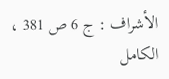الأشراف : ج 6 ص 381 ، الكامل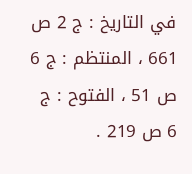في التاريخ : ج 2 ص 661 ، المنتظم : ج 6 ص 51 ، الفتوح : ج 6 ص 219 .